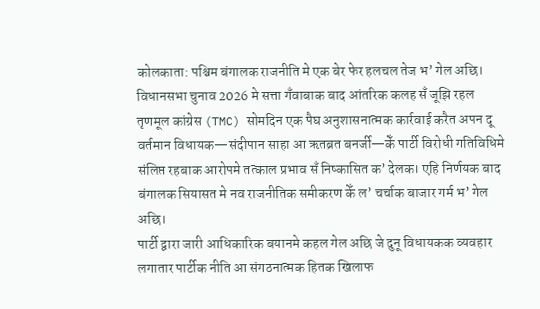कोलकाता: पश्चिम बंगालक राजनीति मे एक बेर फेर हलचल तेज भ’ गेल अछि। विधानसभा चुनाव 2026 मे सत्ता गँवाबाक बाद आंतरिक कलह सँ जूझि रहल तृणमूल कांग्रेस (TMC) सोमदिन एक पैघ अनुशासनात्मक कार्रवाई करैत अपन दू वर्तमान विधायक—संदीपान साहा आ ऋतब्रत बनर्जी—केँ पार्टी विरोधी गतिविधिमे संलिप्त रहबाक आरोपमे तत्काल प्रभाव सँ निष्कासित क’ देलक। एहि निर्णयक बाद बंगालक सियासत मे नव राजनीतिक समीकरण केँ ल’ चर्चाक बाजार गर्म भ’ गेल अछि।
पार्टी द्वारा जारी आधिकारिक बयानमे कहल गेल अछि जे दुनू विधायकक व्यवहार लगातार पार्टीक नीति आ संगठनात्मक हितक खिलाफ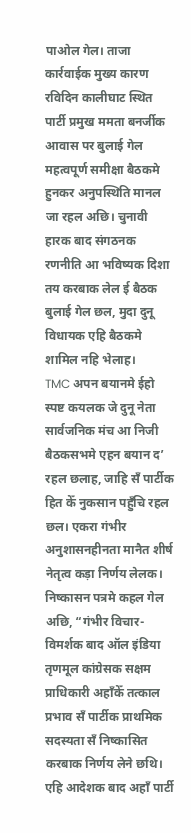पाओल गेल। ताजा कार्रवाईक मुख्य कारण रविदिन कालीघाट स्थित पार्टी प्रमुख ममता बनर्जीक आवास पर बुलाई गेल महत्वपूर्ण समीक्षा बैठकमे हुनकर अनुपस्थिति मानल जा रहल अछि। चुनावी हारक बाद संगठनक रणनीति आ भविष्यक दिशा तय करबाक लेल ई बैठक बुलाई गेल छल, मुदा दुनू विधायक एहि बैठकमे शामिल नहि भेलाह।
TMC अपन बयानमे ईहो स्पष्ट कयलक जे दुनू नेता सार्वजनिक मंच आ निजी बैठकसभमे एहन बयान द’ रहल छलाह, जाहि सँ पार्टीक हित केँ नुकसान पहुँचि रहल छल। एकरा गंभीर अनुशासनहीनता मानैत शीर्ष नेतृत्व कड़ा निर्णय लेलक।
निष्कासन पत्रमे कहल गेल अछि, “गंभीर विचार-विमर्शक बाद ऑल इंडिया तृणमूल कांग्रेसक सक्षम प्राधिकारी अहाँकेँ तत्काल प्रभाव सँ पार्टीक प्राथमिक सदस्यता सँ निष्कासित करबाक निर्णय लेने छथि। एहि आदेशक बाद अहाँ पार्टी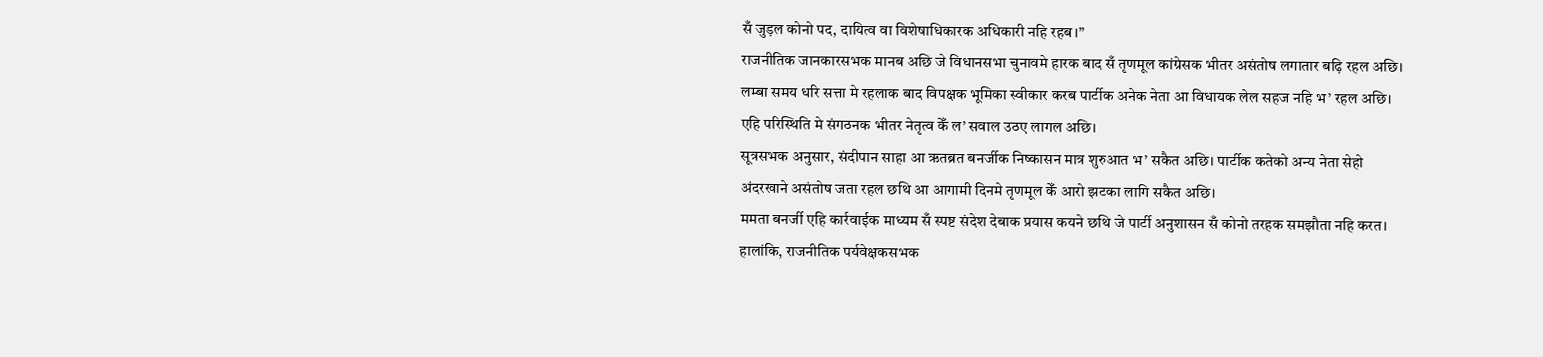सँ जुड़ल कोनो पद, दायित्व वा विशेषाधिकारक अधिकारी नहि रहब।”
राजनीतिक जानकारसभक मानब अछि जे विधानसभा चुनावमे हारक बाद सँ तृणमूल कांग्रेसक भीतर असंतोष लगातार बढ़ि रहल अछि। लम्बा समय धरि सत्ता मे रहलाक बाद विपक्षक भूमिका स्वीकार करब पार्टीक अनेक नेता आ विधायक लेल सहज नहि भ’ रहल अछि। एहि परिस्थिति मे संगठनक भीतर नेतृत्व केँ ल’ सवाल उठए लागल अछि।
सूत्रसभक अनुसार, संदीपान साहा आ ऋतब्रत बनर्जीक निष्कासन मात्र शुरुआत भ’ सकैत अछि। पार्टीक कतेको अन्य नेता सेहो अंदरखाने असंतोष जता रहल छथि आ आगामी दिनमे तृणमूल केँ आरो झटका लागि सकैत अछि।
ममता बनर्जी एहि कार्रवाईक माध्यम सँ स्पष्ट संदेश देबाक प्रयास कयने छथि जे पार्टी अनुशासन सँ कोनो तरहक समझौता नहि करत। हालांकि, राजनीतिक पर्यवेक्षकसभक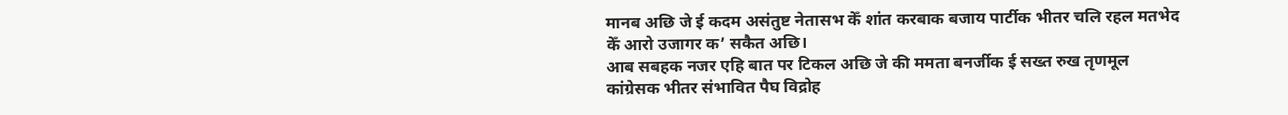मानब अछि जे ई कदम असंतुष्ट नेतासभ केँ शांत करबाक बजाय पार्टीक भीतर चलि रहल मतभेद केँ आरो उजागर क’ सकैत अछि।
आब सबहक नजर एहि बात पर टिकल अछि जे की ममता बनर्जीक ई सख्त रुख तृणमूल कांग्रेसक भीतर संभावित पैघ विद्रोह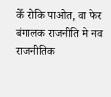केँ रोकि पाओत, वा फेर बंगालक राजनीति मे नव राजनीतिक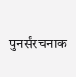पुनर्संरचनाक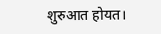शुरुआत होयत।